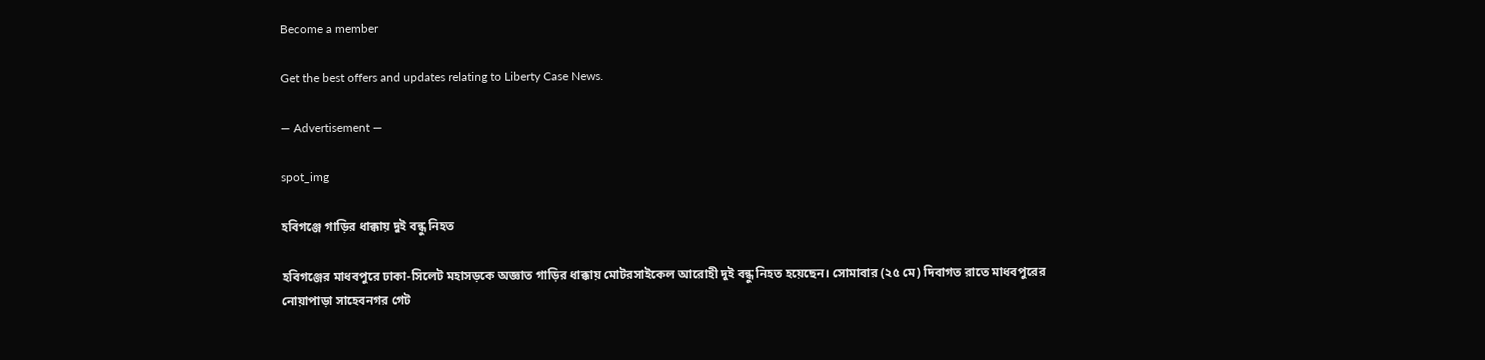Become a member

Get the best offers and updates relating to Liberty Case News.

― Advertisement ―

spot_img

হবিগঞ্জে গাড়ির ধাক্কায় দুই বন্ধু নিহত

হবিগঞ্জের মাধবপুরে ঢাকা-সিলেট মহাসড়কে অজ্ঞাত গাড়ির ধাক্কায় মোটরসাইকেল আরোহী দুই বন্ধু নিহত হয়েছেন। সোমাবার (২৫ মে) দিবাগত রাতে মাধবপুরের নোয়াপাড়া সাহেবনগর গেট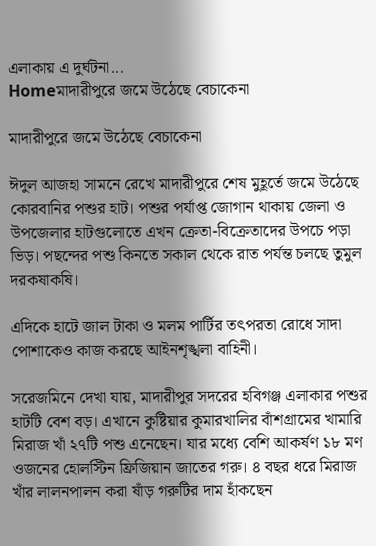এলাকায় এ দুর্ঘটনা...
Homeমাদারীপুরে জমে উঠেছে বেচাকেনা

মাদারীপুরে জমে উঠেছে বেচাকেনা

ঈদুল আজহা সামনে রেখে মাদারীপুরে শেষ মুহূর্তে জমে উঠেছে কোরবানির পশুর হাট। পশুর পর্যাপ্ত জোগান থাকায় জেলা ও উপজেলার হাটগুলোতে এখন ক্রেতা-বিক্রেতাদের উপচে পড়া ভিড়। পছন্দের পশু কিনতে সকাল থেকে রাত পর্যন্ত চলছে তুমুল দরকষাকষি।

এদিকে হাটে জাল টাকা ও মলম পার্টির তৎপরতা রোধে সাদা পোশাকেও কাজ করছে আইনশৃঙ্খলা বাহিনী।

সরেজমিনে দেখা যায়, মাদারীপুর সদরের হবিগঞ্জ এলাকার পশুর হাটটি বেশ বড়। এখানে কুষ্টিয়ার কুমারখালির বাঁশগ্রামের খামারি মিরাজ খাঁ ২৭টি পশু এনেছেন। যার মধ্যে বেশি আকর্ষণ ১৮ মণ ওজনের হোলস্টিন ফ্রিজিয়ান জাতের গরু। ৪ বছর ধরে মিরাজ খাঁর লালনপালন করা ষাঁড় গরুটির দাম হাঁকছেন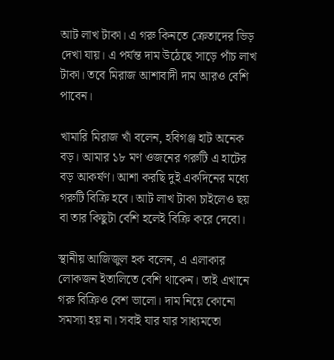আট লাখ টাকা। এ গরু কিনতে ক্রেতাদের ভিড় দেখা যায়। এ পর্যন্ত দাম উঠেছে সাড়ে পাঁচ লাখ টাকা। তবে মিরাজ আশাবাদী দাম আরও বেশি পাবেন।

খামারি মিরাজ খাঁ বলেন, হবিগঞ্জ হাট অনেক বড়। আমার ১৮ মণ ওজনের গরুটি এ হাটের বড় আকর্ষণ। আশা করছি দুই একদিনের মধ্যে গরুটি বিক্রি হবে। আট লাখ টাকা চাইলেও ছয় বা তার কিছুটা বেশি হলেই বিক্রি করে দেবো।

স্থানীয় আজিজুল হক বলেন, এ এলাকার লোকজন ইতালিতে বেশি থাকেন। তাই এখানে গরু বিক্রিও বেশ ভালো। দাম নিয়ে কোনো সমস্যা হয় না। সবাই যার যার সাধ্যমতো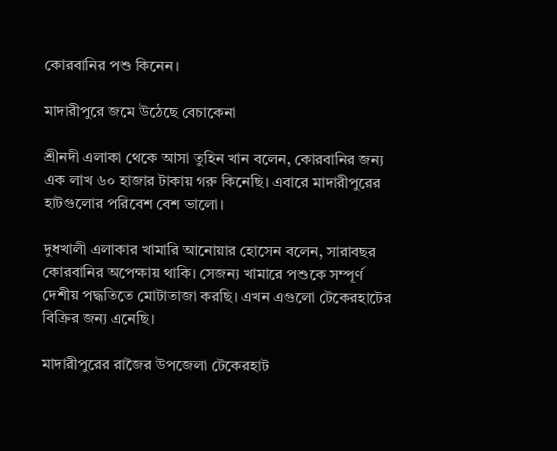কোরবানির পশু কিনেন।

মাদারীপুরে জমে উঠেছে বেচাকেনা

শ্রীনদী এলাকা থেকে আসা তুহিন খান বলেন, কোরবানির জন্য এক লাখ ৬০ হাজার টাকায় গরু কিনেছি। এবারে মাদারীপুরের হাটগুলোর পরিবেশ বেশ ভালো।

দুধখালী এলাকার খামারি আনোয়ার হোসেন বলেন, সারাবছর কোরবানির অপেক্ষায় থাকি। সেজন্য খামারে পশুকে সম্পূর্ণ দেশীয় পদ্ধতিতে মোটাতাজা করছি। এখন এগুলো টেকেরহাটের বিক্রির জন্য এনেছি।

মাদারীপুরের রাজৈর উপজেলা টেকেরহাট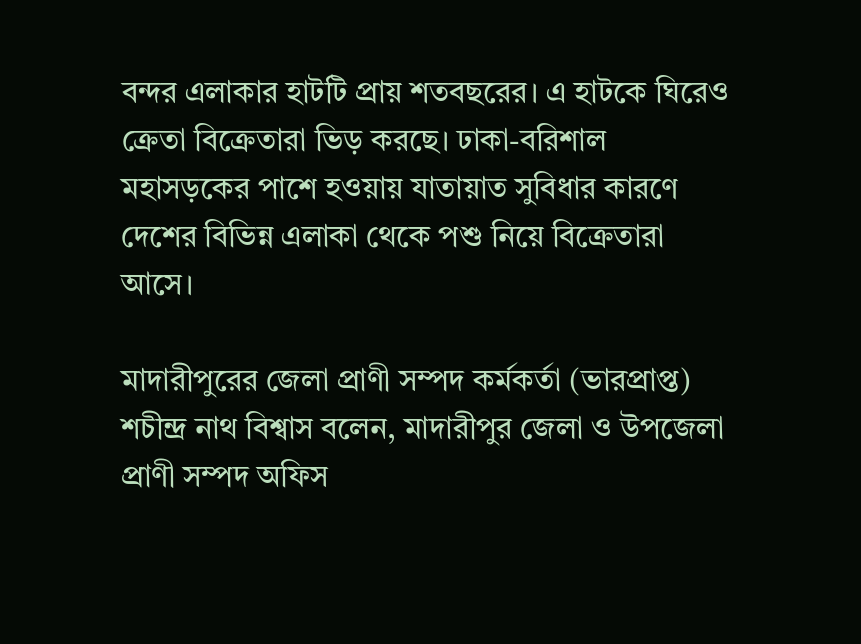বন্দর এলাকার হাটটি প্রায় শতবছরের। এ হাটকে ঘিরেও ক্রেতা বিক্রেতারা ভিড় করছে। ঢাকা-বরিশাল মহাসড়কের পাশে হওয়ায় যাতায়াত সুবিধার কারণে দেশের বিভিন্ন এলাকা থেকে পশু নিয়ে বিক্রেতারা আসে।

মাদারীপুরের জেলা প্রাণী সম্পদ কর্মকর্তা (ভারপ্রাপ্ত) শচীন্দ্র নাথ বিশ্বাস বলেন, মাদারীপুর জেলা ও উপজেলা প্রাণী সম্পদ অফিস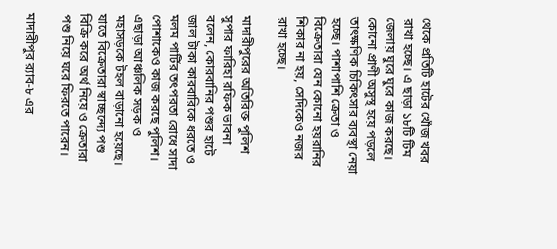থেকে প্রতিটি হাটের খোঁজ খবর রাখা হচ্ছে। এ ছাড়া ১৮টি টিম জেলায় ঘুরে ঘুরে কাজ করছে। কোনো প্রাণী অসুস্থ হয়ে পড়লে তাৎক্ষণিক চিকিৎসার ব্যবস্থা নেয়া হচ্ছে। পাশাপাশি ক্রেতা ও বিক্রেতারা যেন কোনো হয়রানির শিকার না হয়, সেদিকেও নজর রাখা হচ্ছে।

মাদারীপুরের অতিরিক্ত পুলিশ সুপার ফারিহা রফিক ভাবনা বলেন, কোরবানির পশুর হাটে জাল টাকা কারবারিকে ধরতে ও মলম পার্টির তৎপরতা রোধে সাদা পোশাকেও কাজ করছে পুলিশ। এছাড়া আঞ্চলিক সড়ক ও মহাসড়কে টহল বাড়ানো হয়েছে। যাতে বিক্রেতারা স্বাচ্ছন্দ্যে পশু বিক্রি করে অর্থ নিয়ে ও ক্রেতারা পশু নিয়ে ঘরে ফিরতে পারেন।

মাদারীপুর র‌্যাব-৮ এর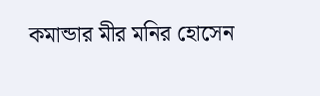কমান্ডার মীর মনির হোসেন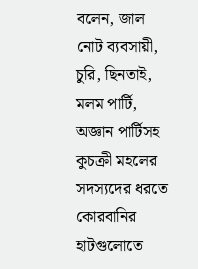বলেন, জাল নোট ব্যবসায়ী, চুরি, ছিনতাই, মলম পার্টি, অজ্ঞান পার্টিসহ কুচক্রী মহলের সদস্যদের ধরতে কোরবানির হাটগুলোতে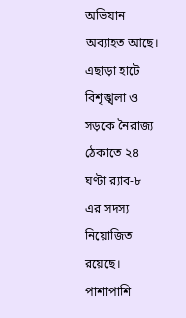অভিযান অব্যাহত আছে। এছাড়া হাটে বিশৃঙ্খলা ও সড়কে নৈরাজ্য ঠেকাতে ২৪ ঘণ্টা র‌্যাব-৮ এর সদস্য নিয়োজিত রয়েছে। পাশাপাশি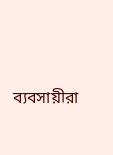ব্যবসায়ীরা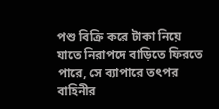পশু বিক্রি করে টাকা নিয়ে যাতে নিরাপদে বাড়িতে ফিরতে পারে, সে ব্যাপারে তৎপর বাহিনীর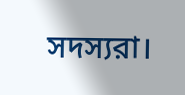সদস্যরা।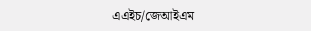এএইচ/জেআইএম